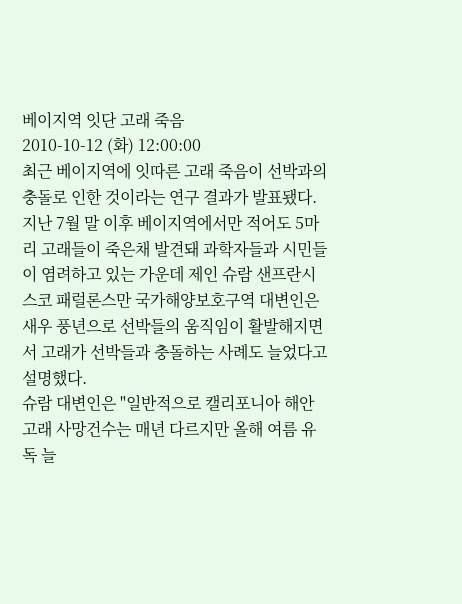베이지역 잇단 고래 죽음
2010-10-12 (화) 12:00:00
최근 베이지역에 잇따른 고래 죽음이 선박과의 충돌로 인한 것이라는 연구 결과가 발표됐다.
지난 7월 말 이후 베이지역에서만 적어도 5마리 고래들이 죽은채 발견돼 과학자들과 시민들이 염려하고 있는 가운데 제인 슈람 샌프란시스코 패럴론스만 국가해양보호구역 대변인은 새우 풍년으로 선박들의 움직임이 활발해지면서 고래가 선박들과 충돌하는 사례도 늘었다고 설명했다.
슈람 대변인은 "일반적으로 캘리포니아 해안 고래 사망건수는 매년 다르지만 올해 여름 유독 늘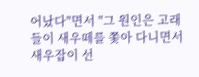어났다"면서 "그 원인은 고래들이 새우떼를 쫓아 다니면서 새우잡이 선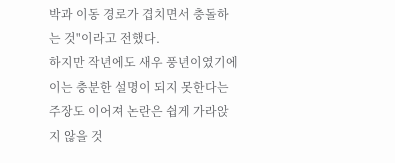박과 이동 경로가 겹치면서 충돌하는 것"이라고 전했다.
하지만 작년에도 새우 풍년이였기에 이는 충분한 설명이 되지 못한다는 주장도 이어져 논란은 쉽게 가라앉지 않을 것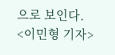으로 보인다.
<이민형 기자>